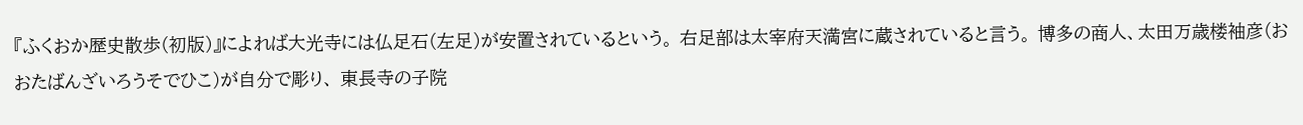『ふくおか歴史散歩(初版)』によれば大光寺には仏足石(左足)が安置されているという。 右足部は太宰府天満宮に蔵されていると言う。 博多の商人、太田万歳楼袖彦(おおたばんざいろうそでひこ)が自分で彫り、 東長寺の子院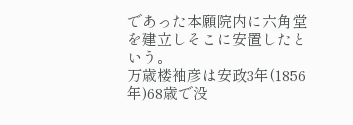であった本願院内に六角堂を建立しそこに安置したという。
万歳楼袖彦は安政3年(1856年)68歳で没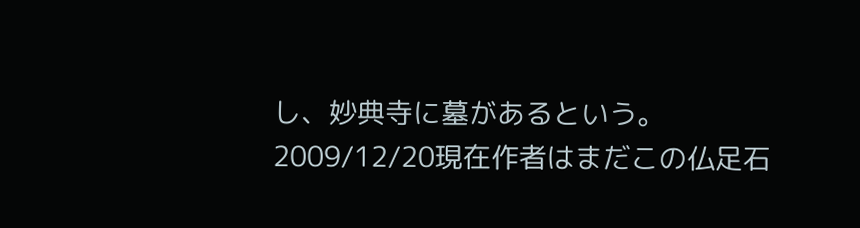し、妙典寺に墓があるという。
2009/12/20現在作者はまだこの仏足石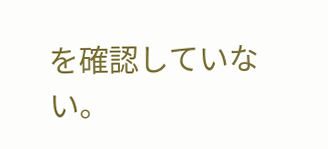を確認していない。